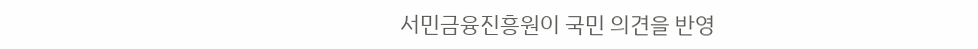서민금융진흥원이 국민 의견을 반영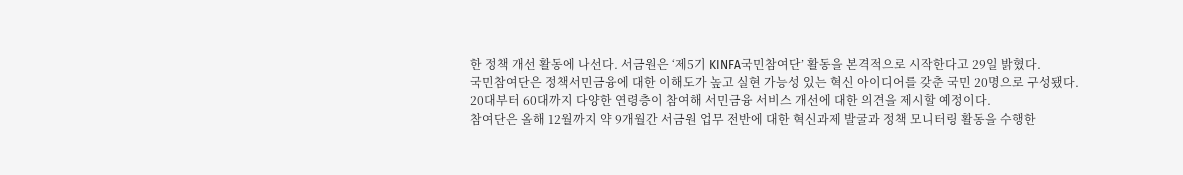한 정책 개선 활동에 나선다. 서금원은 ‘제5기 KINFA국민참여단’ 활동을 본격적으로 시작한다고 29일 밝혔다.
국민참여단은 정책서민금융에 대한 이해도가 높고 실현 가능성 있는 혁신 아이디어를 갖춘 국민 20명으로 구성됐다. 20대부터 60대까지 다양한 연령층이 참여해 서민금융 서비스 개선에 대한 의견을 제시할 예정이다.
참여단은 올해 12월까지 약 9개월간 서금원 업무 전반에 대한 혁신과제 발굴과 정책 모니터링 활동을 수행한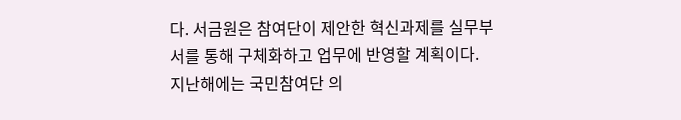다. 서금원은 참여단이 제안한 혁신과제를 실무부서를 통해 구체화하고 업무에 반영할 계획이다.
지난해에는 국민참여단 의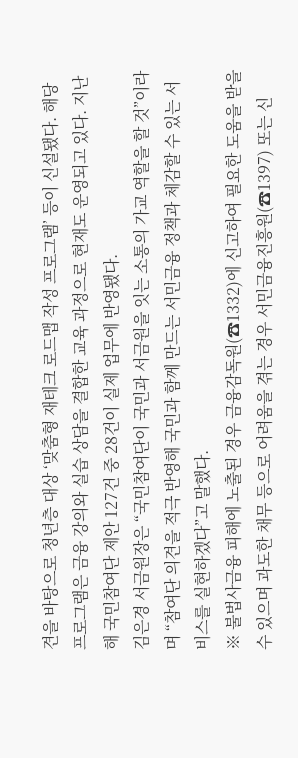견을 바탕으로 청년층 대상 ‘맞춤형 재테크 로드맵 작성 프로그램’ 등이 신설됐다. 해당 프로그램은 금융 강의와 실습 상담을 결합한 교육 과정으로 현재도 운영되고 있다. 지난해 국민참여단 제안 127건 중 28건이 실제 업무에 반영됐다.
김은경 서금원장은 “국민참여단이 국민과 서금원을 잇는 소통의 가교 역할을 할 것”이라며 “참여단 의견을 적극 반영해 국민과 함께 만드는 서민금융 정책과 체감할 수 있는 서비스를 실현하겠다”고 말했다.
※ 불법사금융 피해에 노출된 경우 금융감독원(☎1332)에 신고하여 필요한 도움을 받을 수 있으며 과도한 채무 등으로 어려움을 겪는 경우 서민금융진흥원(☎1397) 또는 신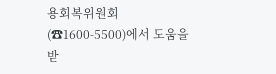용회복위원회(☎1600-5500)에서 도움을 받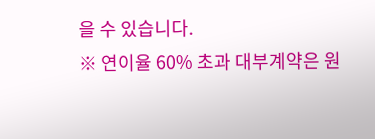을 수 있습니다.
※ 연이율 60% 초과 대부계약은 원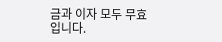금과 이자 모두 무효입니다.